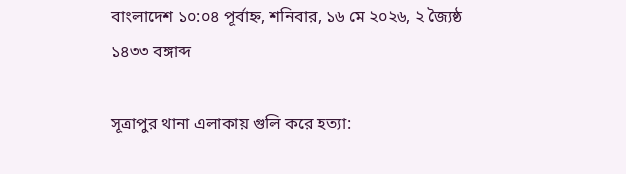বাংলাদেশ ১০:০৪ পূর্বাহ্ন, শনিবার, ১৬ মে ২০২৬, ২ জ্যৈষ্ঠ ১৪৩৩ বঙ্গাব্দ

সূত্রাপুর থানা এলাকায় গুলি করে হত্যা: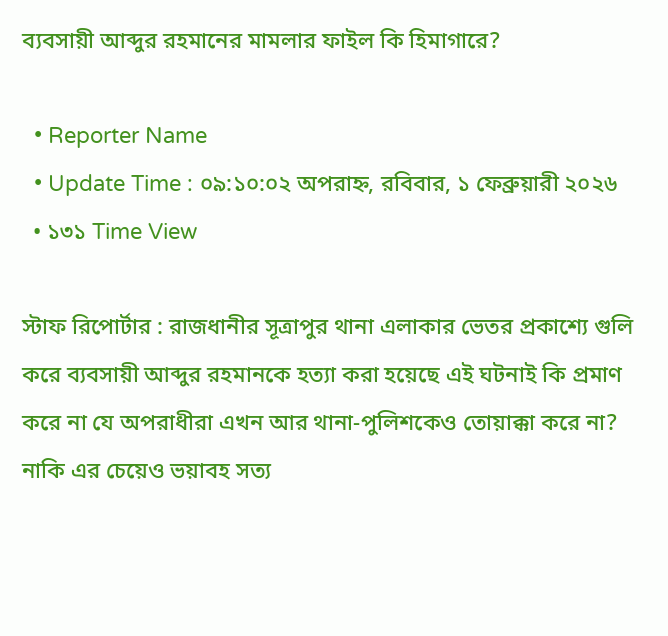ব্যবসায়ী আব্দুর রহমানের মামলার ফাইল কি হিমাগারে?

  • Reporter Name
  • Update Time : ০৯:১০:০২ অপরাহ্ন, রবিবার, ১ ফেব্রুয়ারী ২০২৬
  • ১৩১ Time View

স্টাফ রিপোর্টার : রাজধানীর সূত্রাপুর থানা এলাকার ভেতর প্রকাশ্যে গুলি করে ব্যবসায়ী আব্দুর রহমানকে হত্যা করা হয়েছে এই ঘটনাই কি প্রমাণ করে না যে অপরাধীরা এখন আর থানা-পুলিশকেও তোয়াক্কা করে না? নাকি এর চেয়েও ভয়াবহ সত্য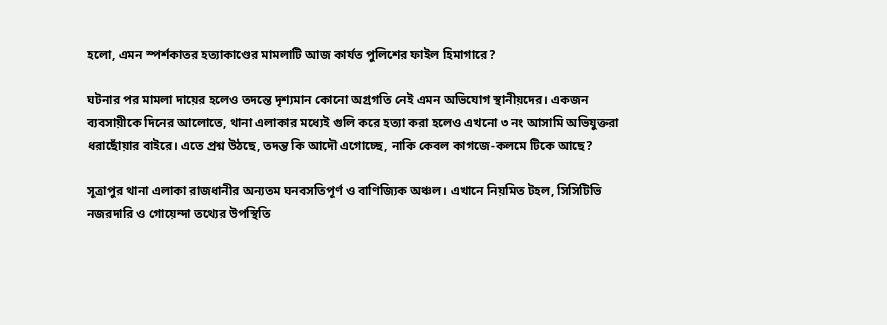হলো, এমন স্পর্শকাতর হত্যাকাণ্ডের মামলাটি আজ কার্যত পুলিশের ফাইল হিমাগারে?

ঘটনার পর মামলা দায়ের হলেও তদন্তে দৃশ্যমান কোনো অগ্রগতি নেই এমন অভিযোগ স্থানীয়দের। একজন ব্যবসায়ীকে দিনের আলোতে, থানা এলাকার মধ্যেই গুলি করে হত্যা করা হলেও এখনো ৩ নং আসামি অভিযুক্তরা ধরাছোঁয়ার বাইরে। এতে প্রশ্ন উঠছে, তদন্ত কি আদৌ এগোচ্ছে, নাকি কেবল কাগজে-কলমে টিকে আছে?

সূত্রাপুর থানা এলাকা রাজধানীর অন্যতম ঘনবসতিপূর্ণ ও বাণিজ্যিক অঞ্চল। এখানে নিয়মিত টহল, সিসিটিভি নজরদারি ও গোয়েন্দা তথ্যের উপস্থিতি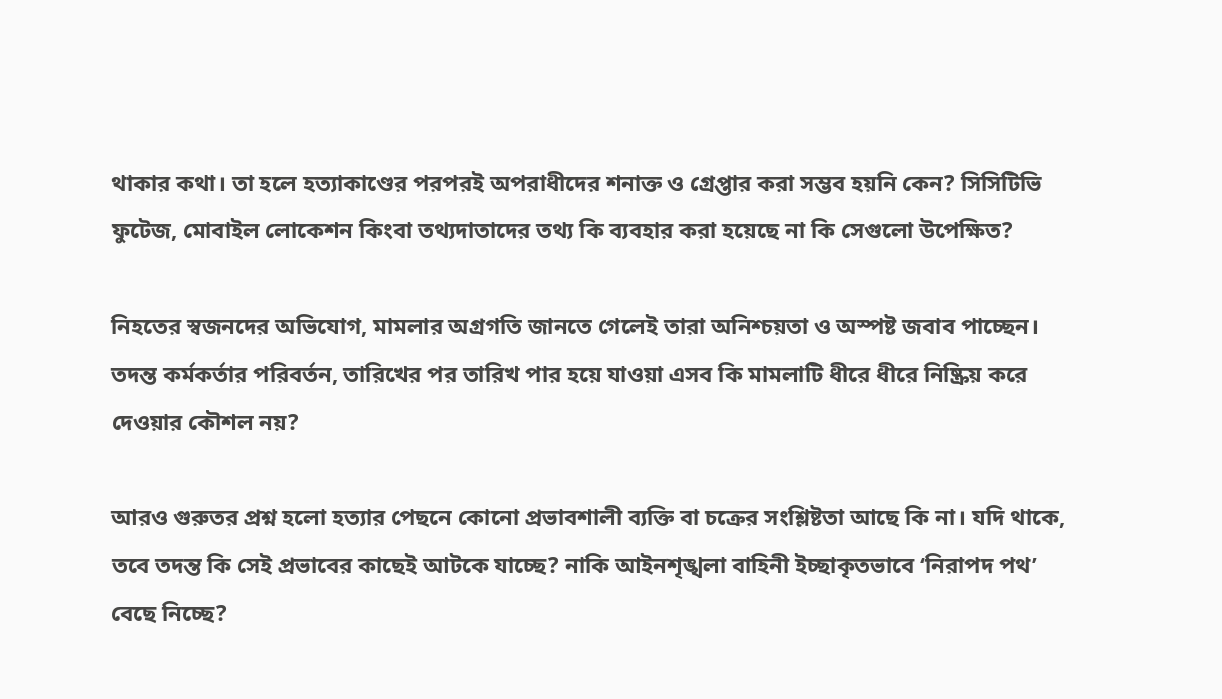থাকার কথা। তা হলে হত্যাকাণ্ডের পরপরই অপরাধীদের শনাক্ত ও গ্রেপ্তার করা সম্ভব হয়নি কেন? সিসিটিভি ফুটেজ, মোবাইল লোকেশন কিংবা তথ্যদাতাদের তথ্য কি ব্যবহার করা হয়েছে না কি সেগুলো উপেক্ষিত?

নিহতের স্বজনদের অভিযোগ, মামলার অগ্রগতি জানতে গেলেই তারা অনিশ্চয়তা ও অস্পষ্ট জবাব পাচ্ছেন। তদন্ত কর্মকর্তার পরিবর্তন, তারিখের পর তারিখ পার হয়ে যাওয়া এসব কি মামলাটি ধীরে ধীরে নিষ্ক্রিয় করে দেওয়ার কৌশল নয়?

আরও গুরুতর প্রশ্ন হলো হত্যার পেছনে কোনো প্রভাবশালী ব্যক্তি বা চক্রের সংশ্লিষ্টতা আছে কি না। যদি থাকে, তবে তদন্ত কি সেই প্রভাবের কাছেই আটকে যাচ্ছে? নাকি আইনশৃঙ্খলা বাহিনী ইচ্ছাকৃতভাবে ‘নিরাপদ পথ’ বেছে নিচ্ছে?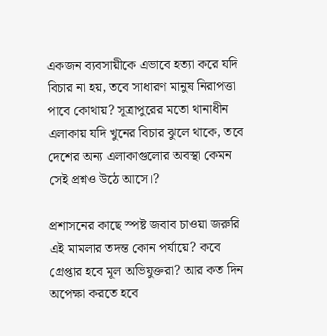একজন ব্যবসায়ীকে এভাবে হত্যা করে যদি বিচার না হয়, তবে সাধারণ মানুষ নিরাপত্তা পাবে কোথায়? সূত্রাপুরের মতো থানাধীন এলাকায় যদি খুনের বিচার ঝুলে থাকে, তবে দেশের অন্য এলাকাগুলোর অবস্থা কেমন সেই প্রশ্নও উঠে আসে।?

প্রশাসনের কাছে স্পষ্ট জবাব চাওয়া জরুরি এই মামলার তদন্ত কোন পর্যায়ে? কবে গ্রেপ্তার হবে মূল অভিযুক্তরা? আর কত দিন অপেক্ষা করতে হবে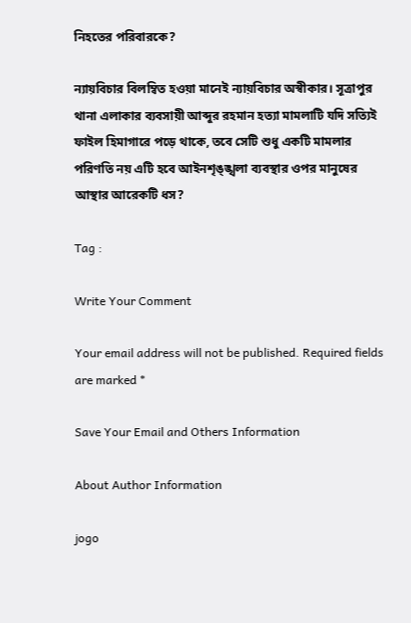নিহতের পরিবারকে?

ন্যায়বিচার বিলম্বিত হওয়া মানেই ন্যায়বিচার অস্বীকার। সূত্রাপুর থানা এলাকার ব্যবসায়ী আব্দুর রহমান হত্যা মামলাটি যদি সত্যিই ফাইল হিমাগারে পড়ে থাকে, তবে সেটি শুধু একটি মামলার পরিণতি নয় এটি হবে আইনশৃঙ্ঙ্খলা ব্যবস্থার ওপর মানুষের আস্থার আরেকটি ধস?

Tag :

Write Your Comment

Your email address will not be published. Required fields are marked *

Save Your Email and Others Information

About Author Information

jogo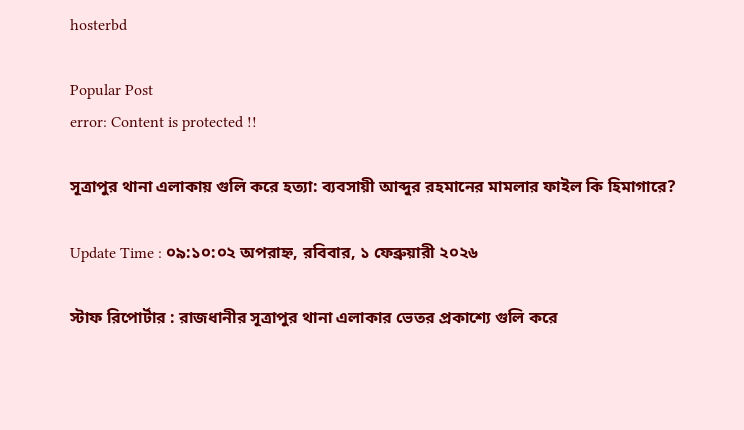hosterbd

Popular Post
error: Content is protected !!

সূত্রাপুর থানা এলাকায় গুলি করে হত্যা: ব্যবসায়ী আব্দুর রহমানের মামলার ফাইল কি হিমাগারে?

Update Time : ০৯:১০:০২ অপরাহ্ন, রবিবার, ১ ফেব্রুয়ারী ২০২৬

স্টাফ রিপোর্টার : রাজধানীর সূত্রাপুর থানা এলাকার ভেতর প্রকাশ্যে গুলি করে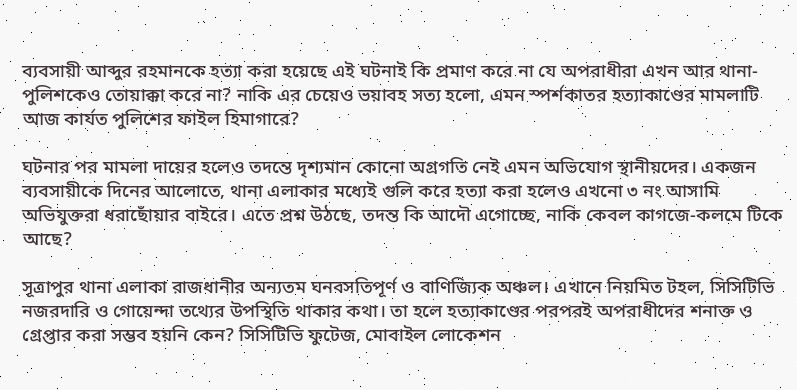ব্যবসায়ী আব্দুর রহমানকে হত্যা করা হয়েছে এই ঘটনাই কি প্রমাণ করে না যে অপরাধীরা এখন আর থানা-পুলিশকেও তোয়াক্কা করে না? নাকি এর চেয়েও ভয়াবহ সত্য হলো, এমন স্পর্শকাতর হত্যাকাণ্ডের মামলাটি আজ কার্যত পুলিশের ফাইল হিমাগারে?

ঘটনার পর মামলা দায়ের হলেও তদন্তে দৃশ্যমান কোনো অগ্রগতি নেই এমন অভিযোগ স্থানীয়দের। একজন ব্যবসায়ীকে দিনের আলোতে, থানা এলাকার মধ্যেই গুলি করে হত্যা করা হলেও এখনো ৩ নং আসামি অভিযুক্তরা ধরাছোঁয়ার বাইরে। এতে প্রশ্ন উঠছে, তদন্ত কি আদৌ এগোচ্ছে, নাকি কেবল কাগজে-কলমে টিকে আছে?

সূত্রাপুর থানা এলাকা রাজধানীর অন্যতম ঘনবসতিপূর্ণ ও বাণিজ্যিক অঞ্চল। এখানে নিয়মিত টহল, সিসিটিভি নজরদারি ও গোয়েন্দা তথ্যের উপস্থিতি থাকার কথা। তা হলে হত্যাকাণ্ডের পরপরই অপরাধীদের শনাক্ত ও গ্রেপ্তার করা সম্ভব হয়নি কেন? সিসিটিভি ফুটেজ, মোবাইল লোকেশন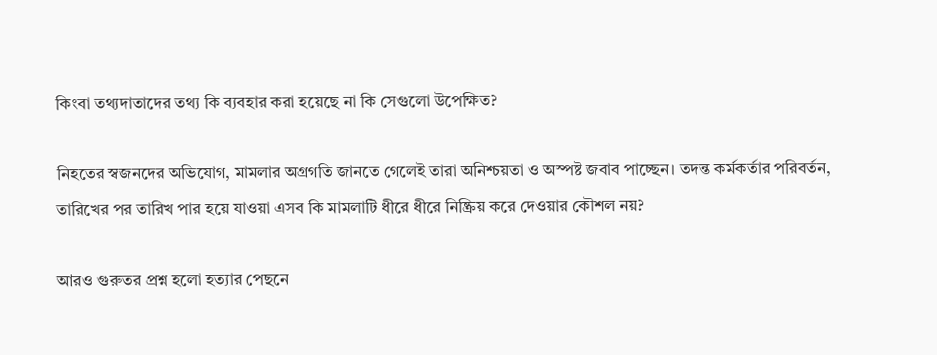কিংবা তথ্যদাতাদের তথ্য কি ব্যবহার করা হয়েছে না কি সেগুলো উপেক্ষিত?

নিহতের স্বজনদের অভিযোগ, মামলার অগ্রগতি জানতে গেলেই তারা অনিশ্চয়তা ও অস্পষ্ট জবাব পাচ্ছেন। তদন্ত কর্মকর্তার পরিবর্তন, তারিখের পর তারিখ পার হয়ে যাওয়া এসব কি মামলাটি ধীরে ধীরে নিষ্ক্রিয় করে দেওয়ার কৌশল নয়?

আরও গুরুতর প্রশ্ন হলো হত্যার পেছনে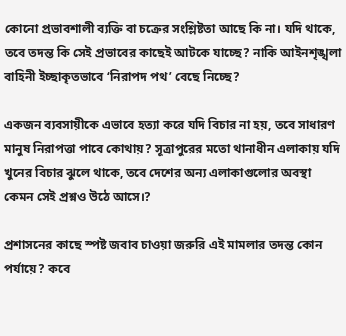কোনো প্রভাবশালী ব্যক্তি বা চক্রের সংশ্লিষ্টতা আছে কি না। যদি থাকে, তবে তদন্ত কি সেই প্রভাবের কাছেই আটকে যাচ্ছে? নাকি আইনশৃঙ্খলা বাহিনী ইচ্ছাকৃতভাবে ‘নিরাপদ পথ’ বেছে নিচ্ছে?

একজন ব্যবসায়ীকে এভাবে হত্যা করে যদি বিচার না হয়, তবে সাধারণ মানুষ নিরাপত্তা পাবে কোথায়? সূত্রাপুরের মতো থানাধীন এলাকায় যদি খুনের বিচার ঝুলে থাকে, তবে দেশের অন্য এলাকাগুলোর অবস্থা কেমন সেই প্রশ্নও উঠে আসে।?

প্রশাসনের কাছে স্পষ্ট জবাব চাওয়া জরুরি এই মামলার তদন্ত কোন পর্যায়ে? কবে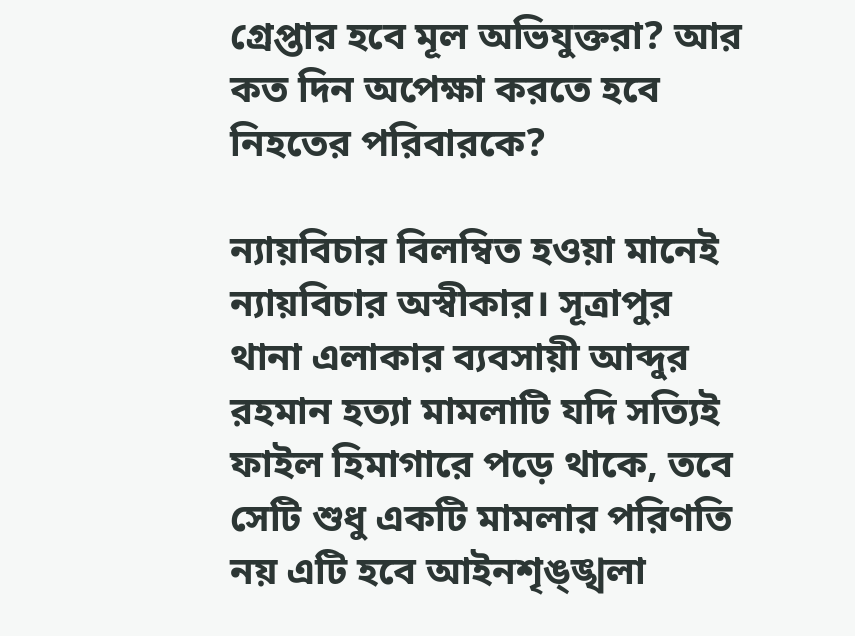গ্রেপ্তার হবে মূল অভিযুক্তরা? আর কত দিন অপেক্ষা করতে হবে নিহতের পরিবারকে?

ন্যায়বিচার বিলম্বিত হওয়া মানেই ন্যায়বিচার অস্বীকার। সূত্রাপুর থানা এলাকার ব্যবসায়ী আব্দুর রহমান হত্যা মামলাটি যদি সত্যিই ফাইল হিমাগারে পড়ে থাকে, তবে সেটি শুধু একটি মামলার পরিণতি নয় এটি হবে আইনশৃঙ্ঙ্খলা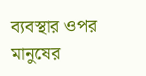ব্যবস্থার ওপর মানুষের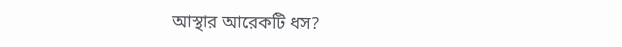আস্থার আরেকটি ধস?